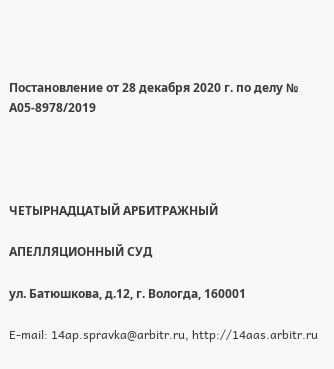Постановление от 28 декабря 2020 г. по делу № А05-8978/2019




ЧЕТЫРНАДЦАТЫЙ АРБИТРАЖНЫЙ

АПЕЛЛЯЦИОННЫЙ СУД

ул. Батюшкова, д.12, г. Вологда, 160001

E-mail: 14ap.spravka@arbitr.ru, http://14aas.arbitr.ru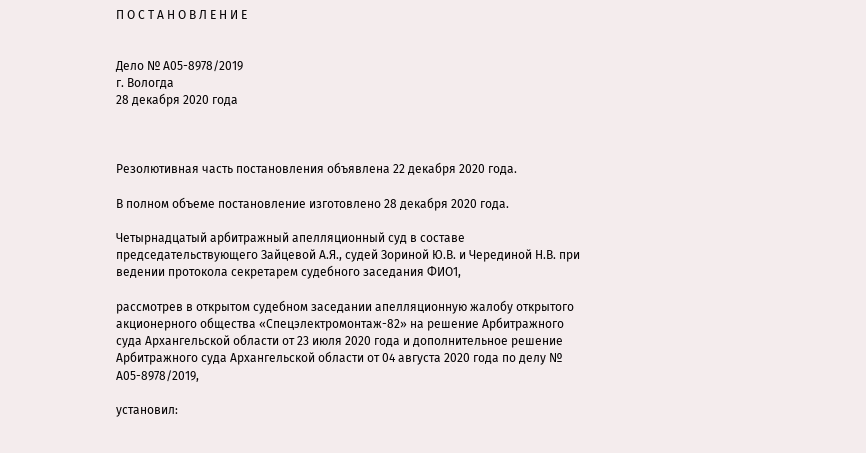П О С Т А Н О В Л Е Н И Е


Дело № А05-8978/2019
г. Вологда
28 декабря 2020 года



Резолютивная часть постановления объявлена 22 декабря 2020 года.

В полном объеме постановление изготовлено 28 декабря 2020 года.

Четырнадцатый арбитражный апелляционный суд в составе председательствующего Зайцевой А.Я., судей Зориной Ю.В. и Черединой Н.В. при ведении протокола секретарем судебного заседания ФИО1,

рассмотрев в открытом судебном заседании апелляционную жалобу открытого акционерного общества «Спецэлектромонтаж-82» на решение Арбитражного суда Архангельской области от 23 июля 2020 года и дополнительное решение Арбитражного суда Архангельской области от 04 августа 2020 года по делу № А05-8978/2019,

установил: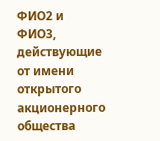ФИО2 и ФИО3, действующие от имени открытого акционерного общества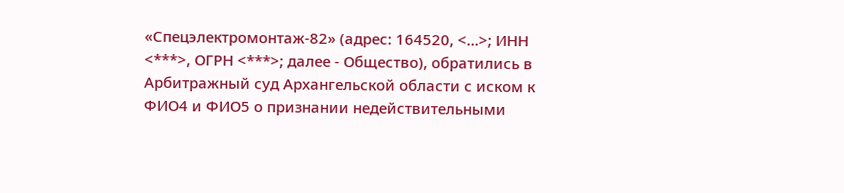«Спецэлектромонтаж-82» (адрес: 164520, <...>; ИНН <***>, ОГРН <***>; далее - Общество), обратились в Арбитражный суд Архангельской области с иском к ФИО4 и ФИО5 о признании недействительными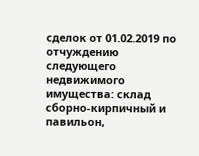сделок от 01.02.2019 по отчуждению следующего недвижимого имущества: склад сборно-кирпичный и павильон,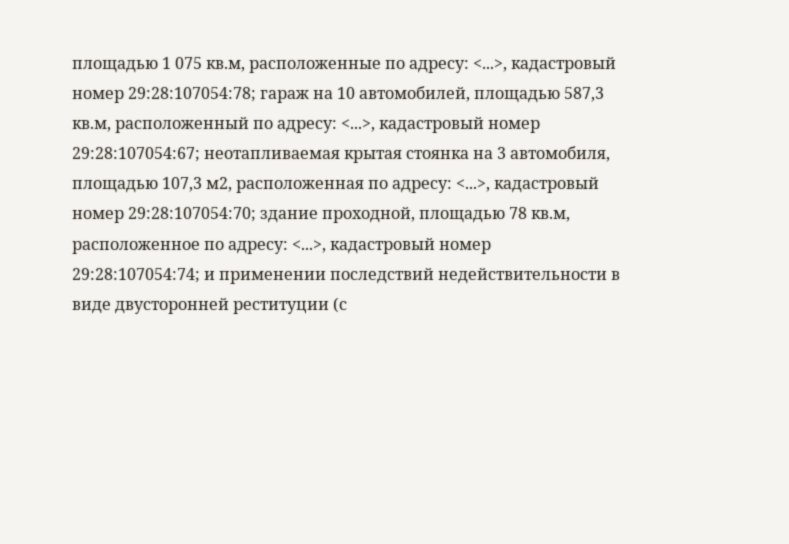площадью 1 075 кв.м, расположенные по адресу: <...>, кадастровый номер 29:28:107054:78; гараж на 10 автомобилей, площадью 587,3 кв.м, расположенный по адресу: <...>, кадастровый номер 29:28:107054:67; неотапливаемая крытая стоянка на 3 автомобиля, площадью 107,3 м2, расположенная по адресу: <...>, кадастровый номер 29:28:107054:70; здание проходной, площадью 78 кв.м, расположенное по адресу: <...>, кадастровый номер 29:28:107054:74; и применении последствий недействительности в виде двусторонней реституции (с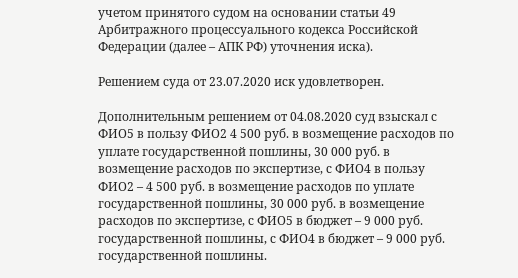учетом принятого судом на основании статьи 49 Арбитражного процессуального кодекса Российской Федерации (далее – АПК РФ) уточнения иска).

Решением суда от 23.07.2020 иск удовлетворен.

Дополнительным решением от 04.08.2020 суд взыскал с ФИО5 в пользу ФИО2 4 500 руб. в возмещение расходов по уплате государственной пошлины, 30 000 руб. в возмещение расходов по экспертизе, с ФИО4 в пользу ФИО2 – 4 500 руб. в возмещение расходов по уплате государственной пошлины, 30 000 руб. в возмещение расходов по экспертизе, с ФИО5 в бюджет – 9 000 руб. государственной пошлины, с ФИО4 в бюджет – 9 000 руб. государственной пошлины.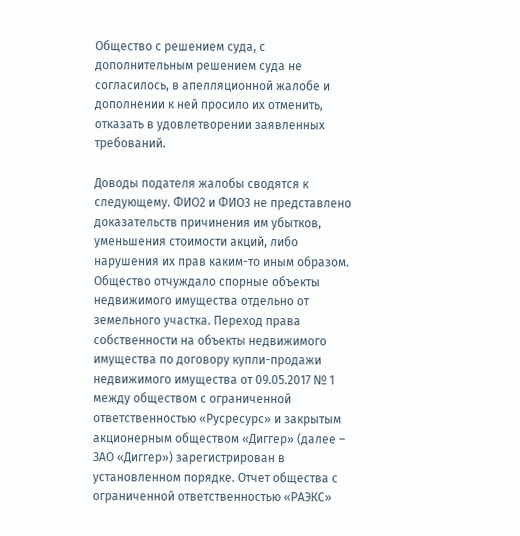Общество с решением суда, с дополнительным решением суда не согласилось, в апелляционной жалобе и дополнении к ней просило их отменить, отказать в удовлетворении заявленных требований.

Доводы подателя жалобы сводятся к следующему. ФИО2 и ФИО3 не представлено доказательств причинения им убытков, уменьшения стоимости акций, либо нарушения их прав каким-то иным образом. Общество отчуждало спорные объекты недвижимого имущества отдельно от земельного участка. Переход права собственности на объекты недвижимого имущества по договору купли-продажи недвижимого имущества от 09.05.2017 № 1 между обществом с ограниченной ответственностью «Русресурс» и закрытым акционерным обществом «Диггер» (далее – ЗАО «Диггер») зарегистрирован в установленном порядке. Отчет общества с ограниченной ответственностью «РАЭКС»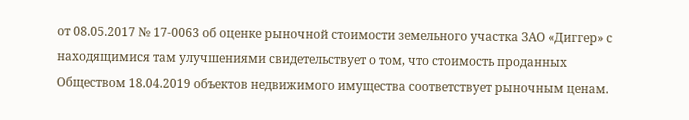от 08.05.2017 № 17-0063 об оценке рыночной стоимости земельного участка ЗАО «Диггер» с находящимися там улучшениями свидетельствует о том, что стоимость проданных Обществом 18.04.2019 объектов недвижимого имущества соответствует рыночным ценам.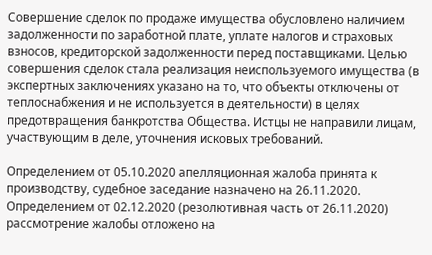Совершение сделок по продаже имущества обусловлено наличием задолженности по заработной плате, уплате налогов и страховых взносов, кредиторской задолженности перед поставщиками. Целью совершения сделок стала реализация неиспользуемого имущества (в экспертных заключениях указано на то, что объекты отключены от теплоснабжения и не используется в деятельности) в целях предотвращения банкротства Общества. Истцы не направили лицам, участвующим в деле, уточнения исковых требований.

Определением от 05.10.2020 апелляционная жалоба принята к производству, судебное заседание назначено на 26.11.2020. Определением от 02.12.2020 (резолютивная часть от 26.11.2020) рассмотрение жалобы отложено на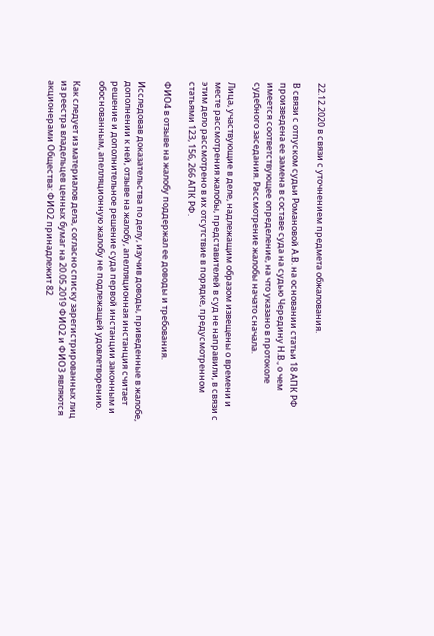22.12.2020 в связи с уточнением предмета обжалования.

В связи с отпуском судьи Романовой А.В. на основании статьи 18 АПК РФ произведена ее замена в составе суда на судью Чередину Н.В., о чем имеется соответствующее определение, на что указано в протоколе судебного заседания. Рассмотрение жалобы начато сначала.

Лица, участвующие в деле, надлежащим образом извещены о времени и месте рассмотрения жалобы, представителей в суд не направили, в связи с этим дело рассмотрено в их отсутствие в порядке, предусмотренном статьями 123, 156, 266 АПК РФ.

ФИО4 в отзыве на жалобу поддержал ее доводы и требования.

Исследовав доказательства по делу, изучив доводы, приведенные в жалобе, дополнении к ней, отзыве на жалобу, апелляционная инстанция считает решение и дополнительное решение суда первой инстанции законным и обоснованным, апелляционную жалобу не подлежащей удовлетворению.

Как следует из материалов дела, согласно списку зарегистрированных лиц из реестра владельцев ценных бумаг на 20.05.2019 ФИО2 и ФИО3 являются акционерами Общества: ФИО2 принадлежит 82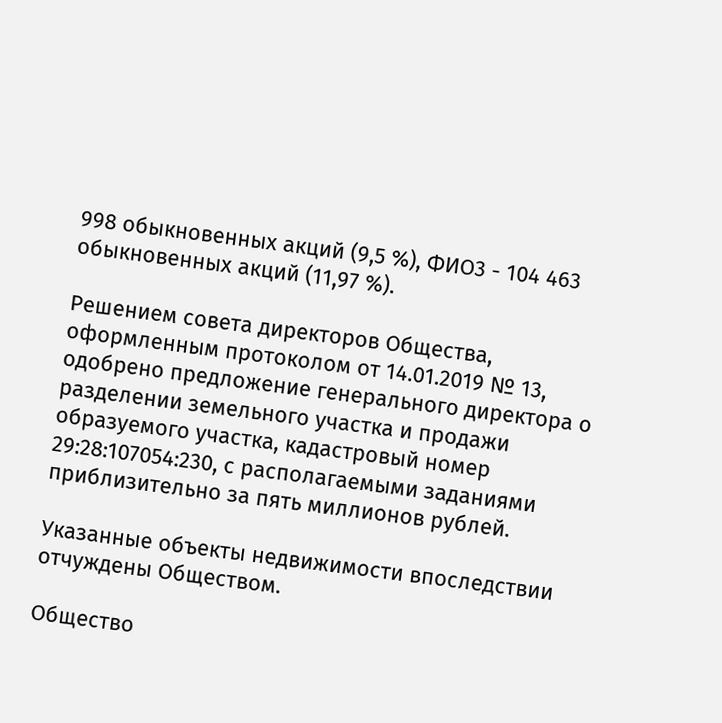998 обыкновенных акций (9,5 %), ФИО3 - 104 463 обыкновенных акций (11,97 %).

Решением совета директоров Общества, оформленным протоколом от 14.01.2019 № 13, одобрено предложение генерального директора о разделении земельного участка и продажи образуемого участка, кадастровый номер 29:28:107054:230, с располагаемыми заданиями приблизительно за пять миллионов рублей.

Указанные объекты недвижимости впоследствии отчуждены Обществом.

Общество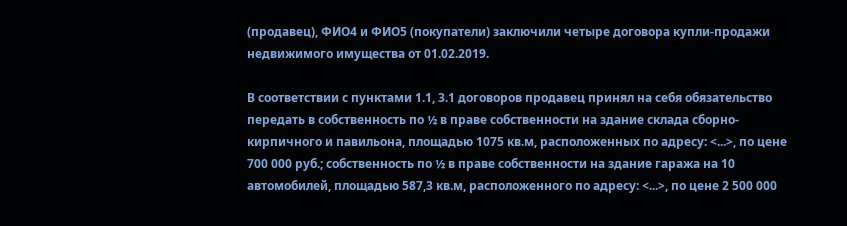(продавец), ФИО4 и ФИО5 (покупатели) заключили четыре договора купли-продажи недвижимого имущества от 01.02.2019.

В соответствии с пунктами 1.1, 3.1 договоров продавец принял на себя обязательство передать в собственность по ½ в праве собственности на здание склада сборно-кирпичного и павильона, площадью 1075 кв.м, расположенных по адресу: <...>, по цене 700 000 руб.; собственность по ½ в праве собственности на здание гаража на 10 автомобилей, площадью 587,3 кв.м, расположенного по адресу: <...>, по цене 2 500 000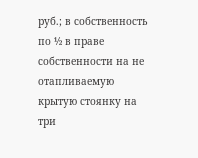руб.; в собственность по ½ в праве собственности на не отапливаемую крытую стоянку на три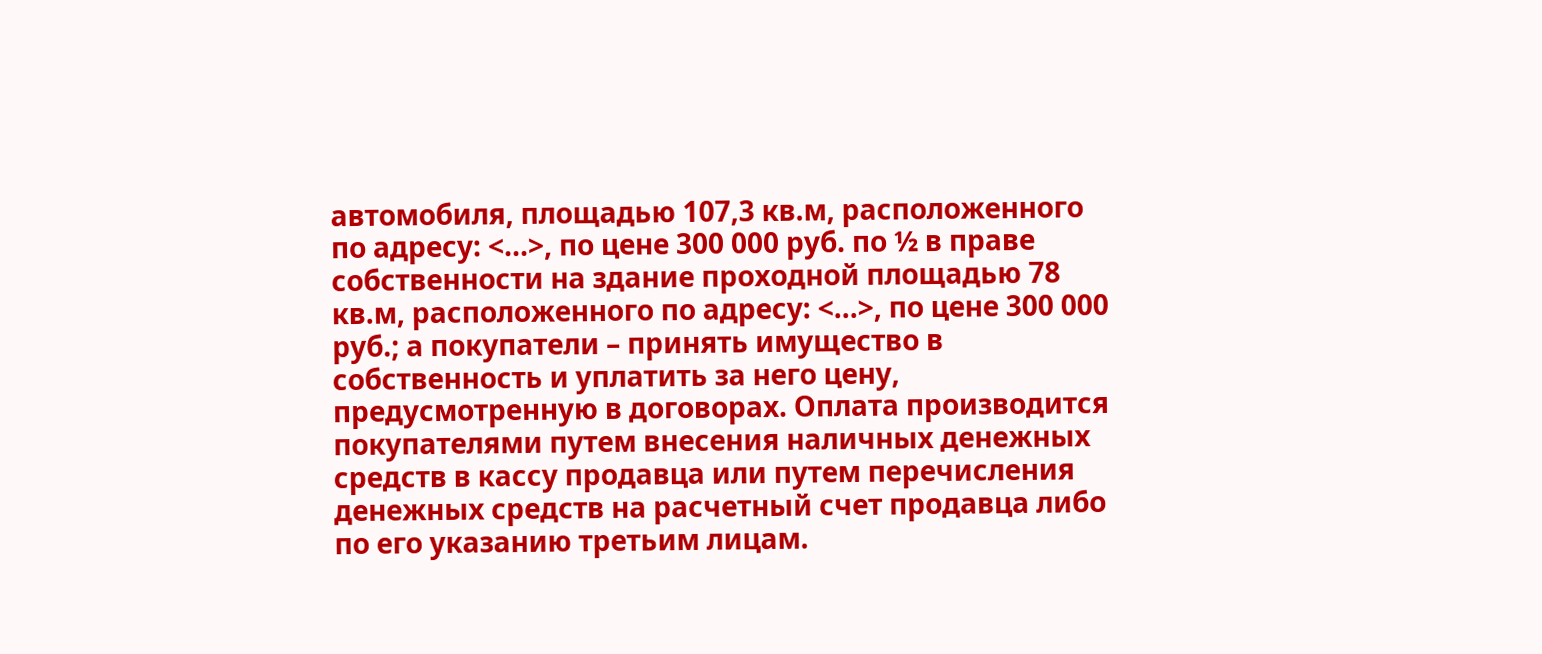автомобиля, площадью 107,3 кв.м, расположенного по адресу: <...>, по цене 300 000 руб. по ½ в праве собственности на здание проходной площадью 78 кв.м, расположенного по адресу: <...>, по цене 300 000 руб.; а покупатели – принять имущество в собственность и уплатить за него цену, предусмотренную в договорах. Оплата производится покупателями путем внесения наличных денежных средств в кассу продавца или путем перечисления денежных средств на расчетный счет продавца либо по его указанию третьим лицам.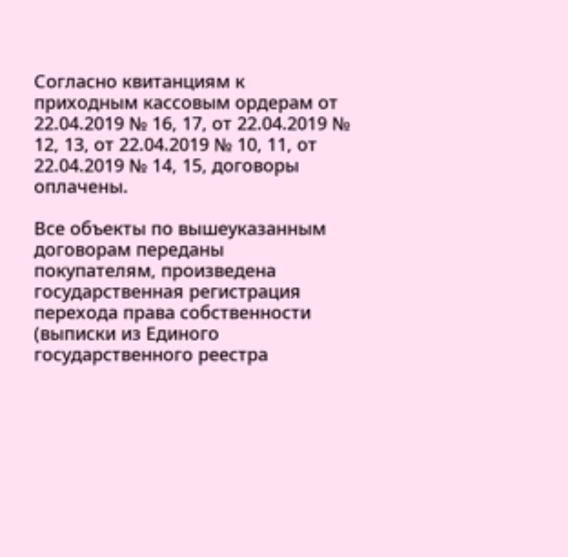Согласно квитанциям к приходным кассовым ордерам от 22.04.2019 № 16, 17, от 22.04.2019 № 12, 13, от 22.04.2019 № 10, 11, от 22.04.2019 № 14, 15, договоры оплачены.

Все объекты по вышеуказанным договорам переданы покупателям, произведена государственная регистрация перехода права собственности (выписки из Единого государственного реестра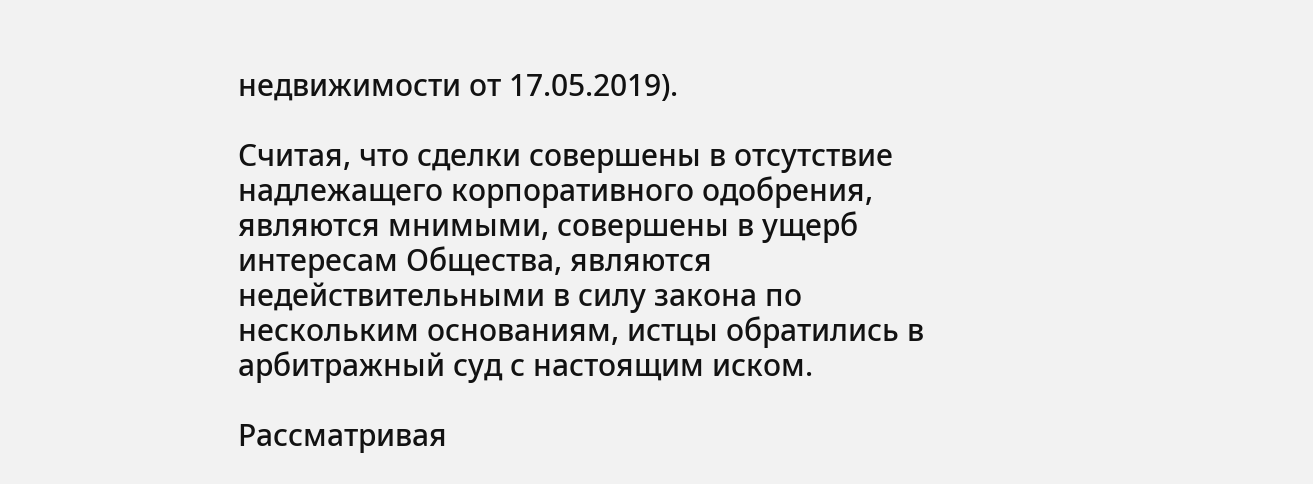недвижимости от 17.05.2019).

Считая, что сделки совершены в отсутствие надлежащего корпоративного одобрения, являются мнимыми, совершены в ущерб интересам Общества, являются недействительными в силу закона по нескольким основаниям, истцы обратились в арбитражный суд с настоящим иском.

Рассматривая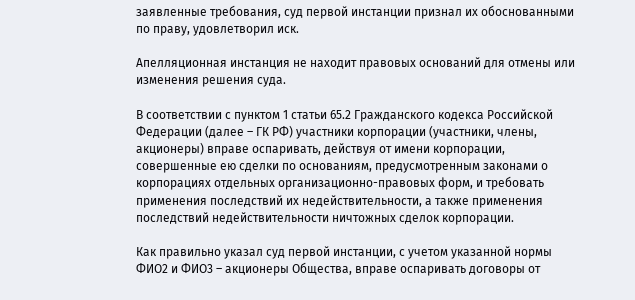заявленные требования, суд первой инстанции признал их обоснованными по праву, удовлетворил иск.

Апелляционная инстанция не находит правовых оснований для отмены или изменения решения суда.

В соответствии с пунктом 1 статьи 65.2 Гражданского кодекса Российской Федерации (далее – ГК РФ) участники корпорации (участники, члены, акционеры) вправе оспаривать, действуя от имени корпорации, совершенные ею сделки по основаниям, предусмотренным законами о корпорациях отдельных организационно-правовых форм, и требовать применения последствий их недействительности, а также применения последствий недействительности ничтожных сделок корпорации.

Как правильно указал суд первой инстанции, с учетом указанной нормы ФИО2 и ФИО3 – акционеры Общества, вправе оспаривать договоры от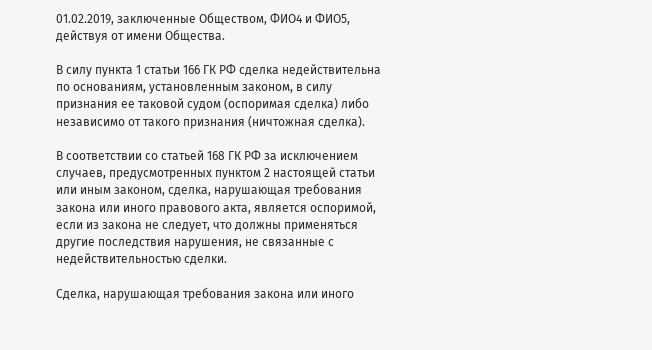01.02.2019, заключенные Обществом, ФИО4 и ФИО5, действуя от имени Общества.

В силу пункта 1 статьи 166 ГК РФ сделка недействительна по основаниям, установленным законом, в силу признания ее таковой судом (оспоримая сделка) либо независимо от такого признания (ничтожная сделка).

В соответствии со статьей 168 ГК РФ за исключением случаев, предусмотренных пунктом 2 настоящей статьи или иным законом, сделка, нарушающая требования закона или иного правового акта, является оспоримой, если из закона не следует, что должны применяться другие последствия нарушения, не связанные с недействительностью сделки.

Сделка, нарушающая требования закона или иного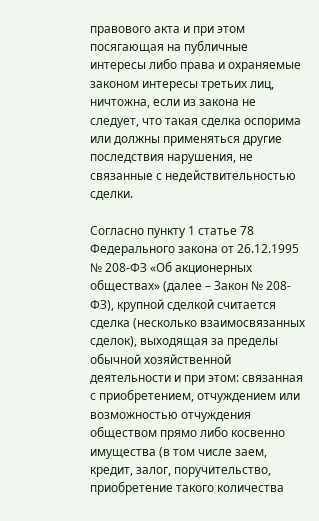правового акта и при этом посягающая на публичные интересы либо права и охраняемые законом интересы третьих лиц, ничтожна, если из закона не следует, что такая сделка оспорима или должны применяться другие последствия нарушения, не связанные с недействительностью сделки.

Согласно пункту 1 статье 78 Федерального закона от 26.12.1995 № 208-ФЗ «Об акционерных обществах» (далее – Закон № 208-ФЗ), крупной сделкой считается сделка (несколько взаимосвязанных сделок), выходящая за пределы обычной хозяйственной деятельности и при этом: связанная с приобретением, отчуждением или возможностью отчуждения обществом прямо либо косвенно имущества (в том числе заем, кредит, залог, поручительство, приобретение такого количества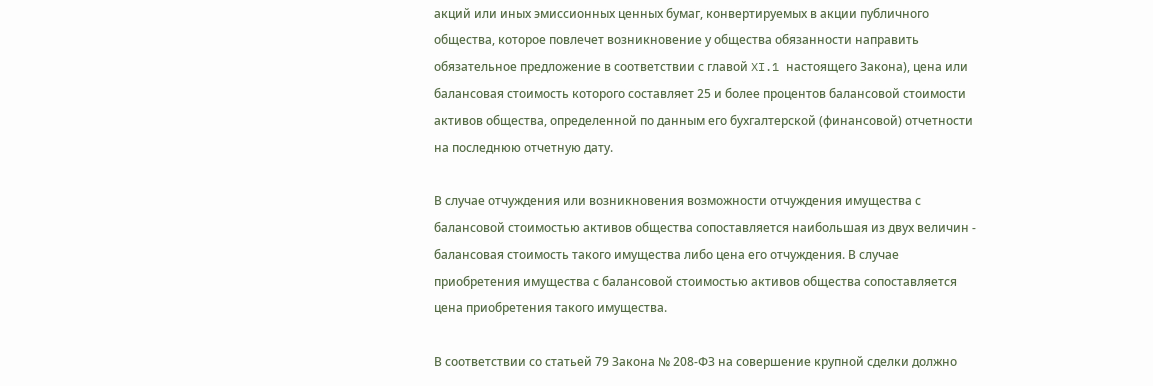акций или иных эмиссионных ценных бумаг, конвертируемых в акции публичного общества, которое повлечет возникновение у общества обязанности направить обязательное предложение в соответствии с главой XI.1 настоящего Закона), цена или балансовая стоимость которого составляет 25 и более процентов балансовой стоимости активов общества, определенной по данным его бухгалтерской (финансовой) отчетности на последнюю отчетную дату.

В случае отчуждения или возникновения возможности отчуждения имущества с балансовой стоимостью активов общества сопоставляется наибольшая из двух величин - балансовая стоимость такого имущества либо цена его отчуждения. В случае приобретения имущества с балансовой стоимостью активов общества сопоставляется цена приобретения такого имущества.

В соответствии со статьей 79 Закона № 208-ФЗ на совершение крупной сделки должно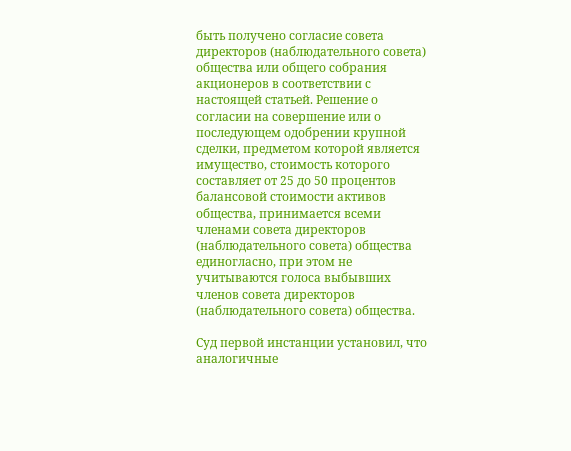быть получено согласие совета директоров (наблюдательного совета) общества или общего собрания акционеров в соответствии с настоящей статьей. Решение о согласии на совершение или о последующем одобрении крупной сделки, предметом которой является имущество, стоимость которого составляет от 25 до 50 процентов балансовой стоимости активов общества, принимается всеми членами совета директоров (наблюдательного совета) общества единогласно, при этом не учитываются голоса выбывших членов совета директоров (наблюдательного совета) общества.

Суд первой инстанции установил, что аналогичные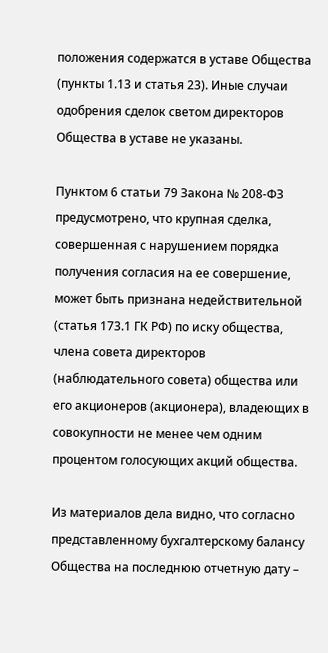положения содержатся в уставе Общества (пункты 1.13 и статья 23). Иные случаи одобрения сделок светом директоров Общества в уставе не указаны.

Пунктом 6 статьи 79 Закона № 208-ФЗ предусмотрено, что крупная сделка, совершенная с нарушением порядка получения согласия на ее совершение, может быть признана недействительной (статья 173.1 ГК РФ) по иску общества, члена совета директоров (наблюдательного совета) общества или его акционеров (акционера), владеющих в совокупности не менее чем одним процентом голосующих акций общества.

Из материалов дела видно, что согласно представленному бухгалтерскому балансу Общества на последнюю отчетную дату –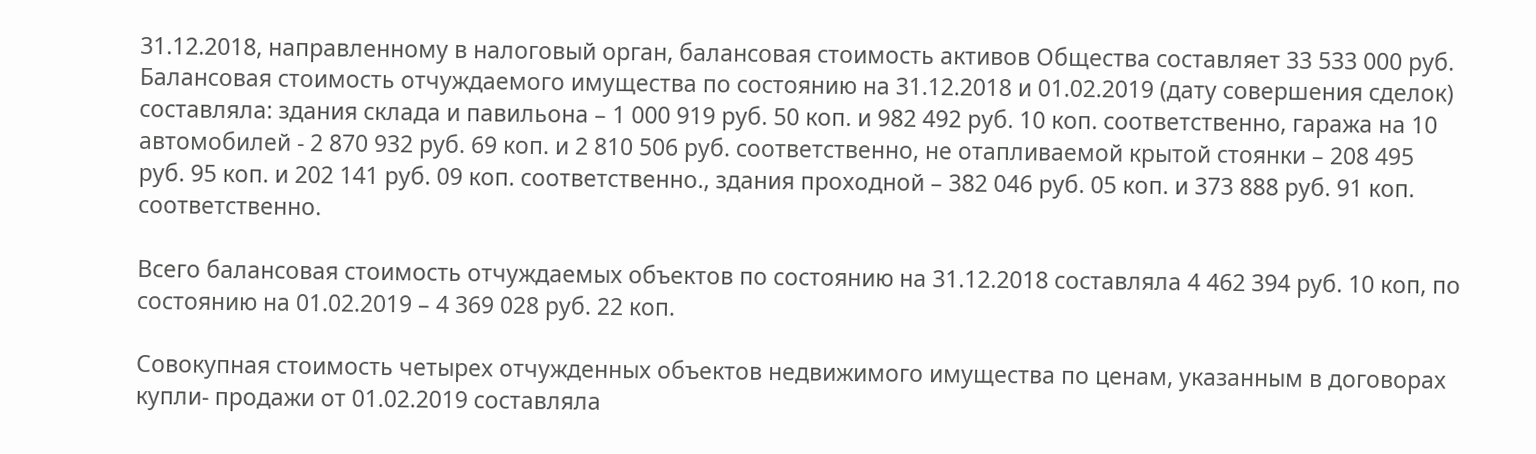31.12.2018, направленному в налоговый орган, балансовая стоимость активов Общества составляет 33 533 000 руб. Балансовая стоимость отчуждаемого имущества по состоянию на 31.12.2018 и 01.02.2019 (дату совершения сделок) составляла: здания склада и павильона – 1 000 919 руб. 50 коп. и 982 492 руб. 10 коп. соответственно, гаража на 10 автомобилей - 2 870 932 руб. 69 коп. и 2 810 506 руб. соответственно, не отапливаемой крытой стоянки – 208 495 руб. 95 коп. и 202 141 руб. 09 коп. соответственно., здания проходной – 382 046 руб. 05 коп. и 373 888 руб. 91 коп. соответственно.

Всего балансовая стоимость отчуждаемых объектов по состоянию на 31.12.2018 составляла 4 462 394 руб. 10 коп, по состоянию на 01.02.2019 – 4 369 028 руб. 22 коп.

Совокупная стоимость четырех отчужденных объектов недвижимого имущества по ценам, указанным в договорах купли- продажи от 01.02.2019 составляла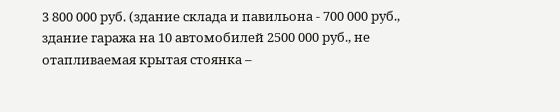3 800 000 руб. (здание склада и павильона - 700 000 руб., здание гаража на 10 автомобилей 2500 000 руб., не отапливаемая крытая стоянка –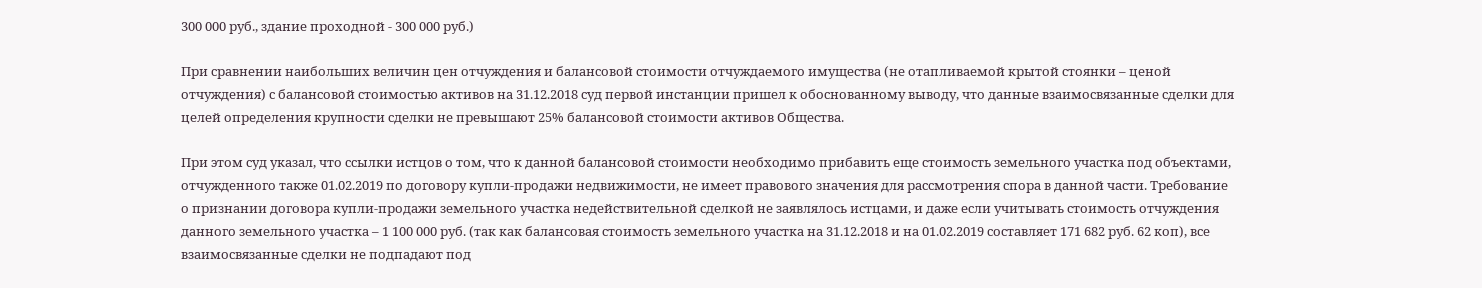300 000 руб., здание проходной - 300 000 руб.)

При сравнении наибольших величин цен отчуждения и балансовой стоимости отчуждаемого имущества (не отапливаемой крытой стоянки – ценой отчуждения) с балансовой стоимостью активов на 31.12.2018 суд первой инстанции пришел к обоснованному выводу, что данные взаимосвязанные сделки для целей определения крупности сделки не превышают 25% балансовой стоимости активов Общества.

При этом суд указал, что ссылки истцов о том, что к данной балансовой стоимости необходимо прибавить еще стоимость земельного участка под объектами, отчужденного также 01.02.2019 по договору купли-продажи недвижимости, не имеет правового значения для рассмотрения спора в данной части. Требование о признании договора купли-продажи земельного участка недействительной сделкой не заявлялось истцами, и даже если учитывать стоимость отчуждения данного земельного участка – 1 100 000 руб. (так как балансовая стоимость земельного участка на 31.12.2018 и на 01.02.2019 составляет 171 682 руб. 62 коп), все взаимосвязанные сделки не подпадают под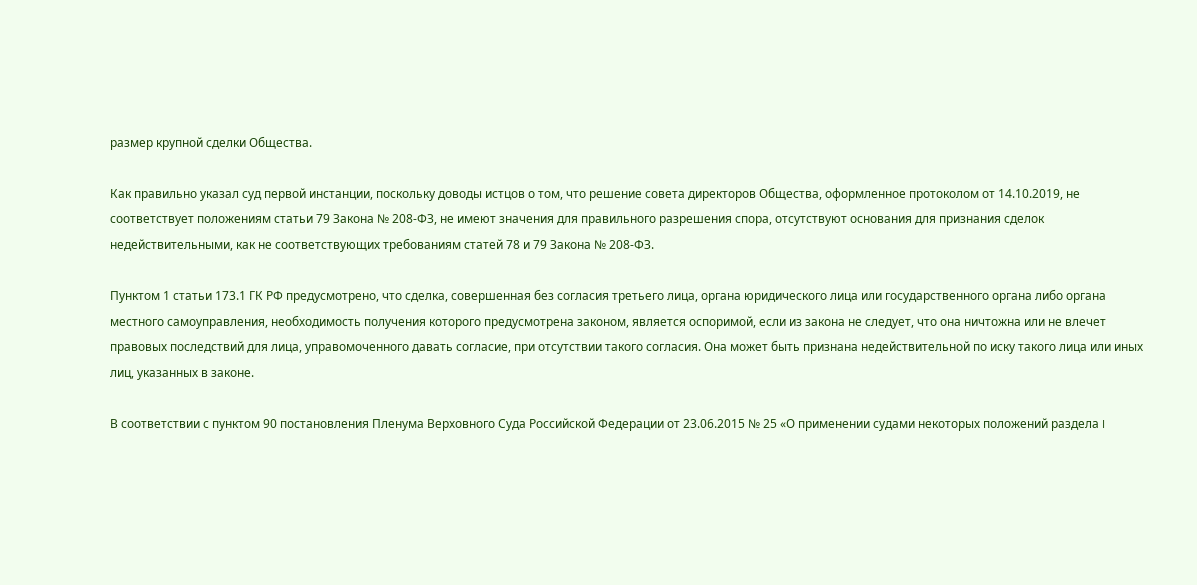размер крупной сделки Общества.

Как правильно указал суд первой инстанции, поскольку доводы истцов о том, что решение совета директоров Общества, оформленное протоколом от 14.10.2019, не соответствует положениям статьи 79 Закона № 208-ФЗ, не имеют значения для правильного разрешения спора, отсутствуют основания для признания сделок недействительными, как не соответствующих требованиям статей 78 и 79 Закона № 208-ФЗ.

Пунктом 1 статьи 173.1 ГК РФ предусмотрено, что сделка, совершенная без согласия третьего лица, органа юридического лица или государственного органа либо органа местного самоуправления, необходимость получения которого предусмотрена законом, является оспоримой, если из закона не следует, что она ничтожна или не влечет правовых последствий для лица, управомоченного давать согласие, при отсутствии такого согласия. Она может быть признана недействительной по иску такого лица или иных лиц, указанных в законе.

В соответствии с пунктом 90 постановления Пленума Верховного Суда Российской Федерации от 23.06.2015 № 25 «О применении судами некоторых положений раздела I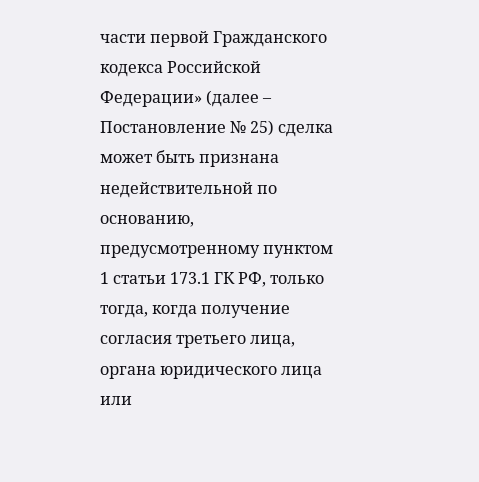части первой Гражданского кодекса Российской Федерации» (далее – Постановление № 25) сделка может быть признана недействительной по основанию, предусмотренному пунктом 1 статьи 173.1 ГК РФ, только тогда, когда получение согласия третьего лица, органа юридического лица или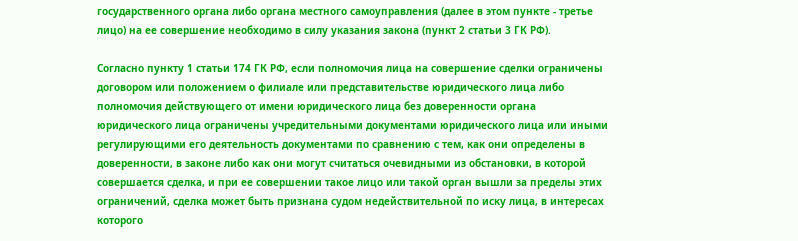государственного органа либо органа местного самоуправления (далее в этом пункте - третье лицо) на ее совершение необходимо в силу указания закона (пункт 2 статьи 3 ГК РФ).

Согласно пункту 1 статьи 174 ГК РФ, если полномочия лица на совершение сделки ограничены договором или положением о филиале или представительстве юридического лица либо полномочия действующего от имени юридического лица без доверенности органа юридического лица ограничены учредительными документами юридического лица или иными регулирующими его деятельность документами по сравнению с тем, как они определены в доверенности, в законе либо как они могут считаться очевидными из обстановки, в которой совершается сделка, и при ее совершении такое лицо или такой орган вышли за пределы этих ограничений, сделка может быть признана судом недействительной по иску лица, в интересах которого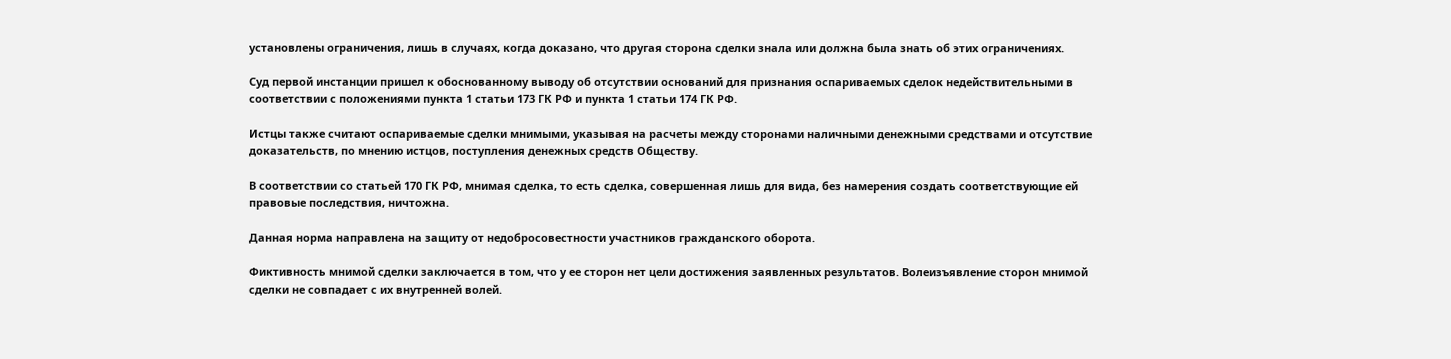установлены ограничения, лишь в случаях, когда доказано, что другая сторона сделки знала или должна была знать об этих ограничениях.

Суд первой инстанции пришел к обоснованному выводу об отсутствии оснований для признания оспариваемых сделок недействительными в соответствии с положениями пункта 1 статьи 173 ГК РФ и пункта 1 статьи 174 ГК РФ.

Истцы также считают оспариваемые сделки мнимыми, указывая на расчеты между сторонами наличными денежными средствами и отсутствие доказательств, по мнению истцов, поступления денежных средств Обществу.

В соответствии со статьей 170 ГК РФ, мнимая сделка, то есть сделка, совершенная лишь для вида, без намерения создать соответствующие ей правовые последствия, ничтожна.

Данная норма направлена на защиту от недобросовестности участников гражданского оборота.

Фиктивность мнимой сделки заключается в том, что у ее сторон нет цели достижения заявленных результатов. Волеизъявление сторон мнимой сделки не совпадает с их внутренней волей.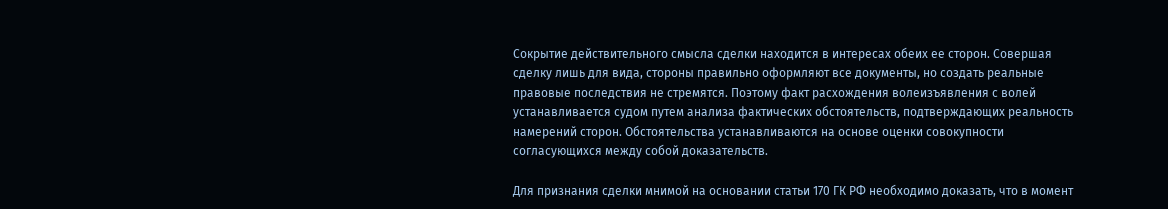Сокрытие действительного смысла сделки находится в интересах обеих ее сторон. Совершая сделку лишь для вида, стороны правильно оформляют все документы, но создать реальные правовые последствия не стремятся. Поэтому факт расхождения волеизъявления с волей устанавливается судом путем анализа фактических обстоятельств, подтверждающих реальность намерений сторон. Обстоятельства устанавливаются на основе оценки совокупности согласующихся между собой доказательств.

Для признания сделки мнимой на основании статьи 170 ГК РФ необходимо доказать, что в момент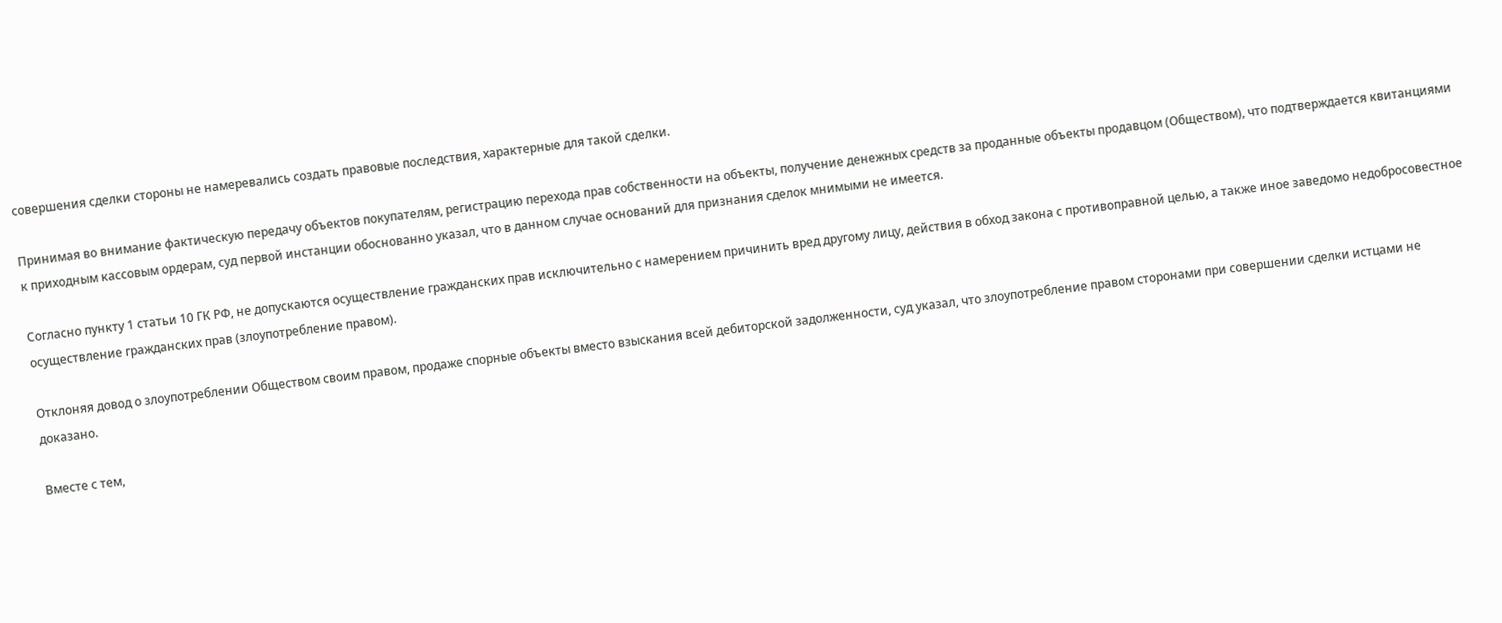совершения сделки стороны не намеревались создать правовые последствия, характерные для такой сделки.

Принимая во внимание фактическую передачу объектов покупателям, регистрацию перехода прав собственности на объекты, получение денежных средств за проданные объекты продавцом (Обществом), что подтверждается квитанциями к приходным кассовым ордерам, суд первой инстанции обоснованно указал, что в данном случае оснований для признания сделок мнимыми не имеется.

Согласно пункту 1 статьи 10 ГК РФ, не допускаются осуществление гражданских прав исключительно с намерением причинить вред другому лицу, действия в обход закона с противоправной целью, а также иное заведомо недобросовестное осуществление гражданских прав (злоупотребление правом).

Отклоняя довод о злоупотреблении Обществом своим правом, продаже спорные объекты вместо взыскания всей дебиторской задолженности, суд указал, что злоупотребление правом сторонами при совершении сделки истцами не доказано.

Вместе с тем,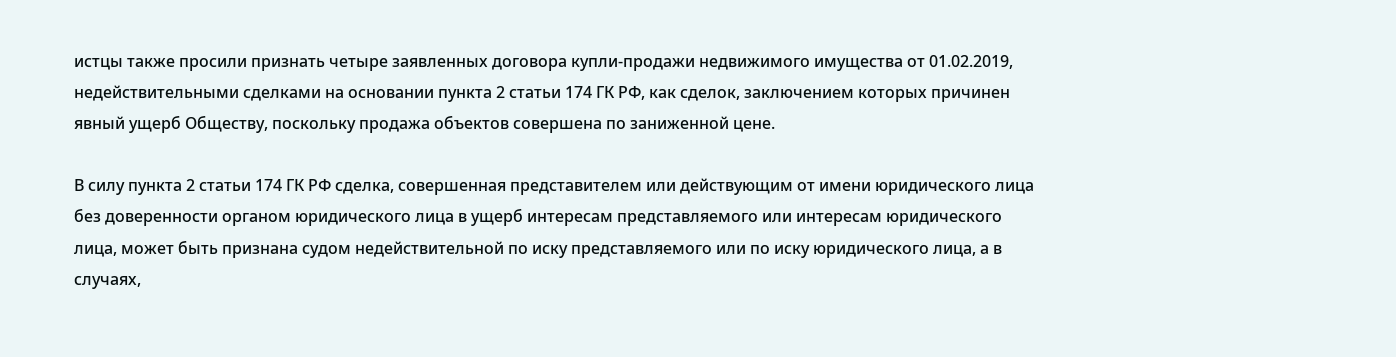истцы также просили признать четыре заявленных договора купли-продажи недвижимого имущества от 01.02.2019, недействительными сделками на основании пункта 2 статьи 174 ГК РФ, как сделок, заключением которых причинен явный ущерб Обществу, поскольку продажа объектов совершена по заниженной цене.

В силу пункта 2 статьи 174 ГК РФ сделка, совершенная представителем или действующим от имени юридического лица без доверенности органом юридического лица в ущерб интересам представляемого или интересам юридического лица, может быть признана судом недействительной по иску представляемого или по иску юридического лица, а в случаях,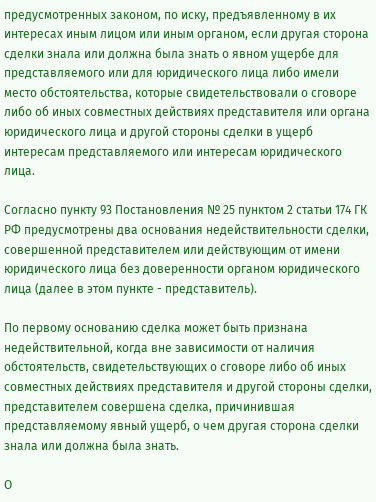предусмотренных законом, по иску, предъявленному в их интересах иным лицом или иным органом, если другая сторона сделки знала или должна была знать о явном ущербе для представляемого или для юридического лица либо имели место обстоятельства, которые свидетельствовали о сговоре либо об иных совместных действиях представителя или органа юридического лица и другой стороны сделки в ущерб интересам представляемого или интересам юридического лица.

Согласно пункту 93 Постановления № 25 пунктом 2 статьи 174 ГК РФ предусмотрены два основания недействительности сделки, совершенной представителем или действующим от имени юридического лица без доверенности органом юридического лица (далее в этом пункте - представитель).

По первому основанию сделка может быть признана недействительной, когда вне зависимости от наличия обстоятельств, свидетельствующих о сговоре либо об иных совместных действиях представителя и другой стороны сделки, представителем совершена сделка, причинившая представляемому явный ущерб, о чем другая сторона сделки знала или должна была знать.

О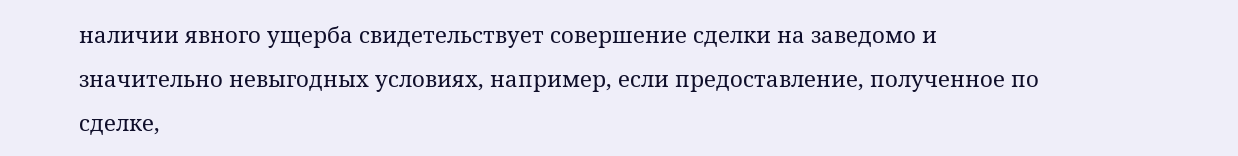наличии явного ущерба свидетельствует совершение сделки на заведомо и значительно невыгодных условиях, например, если предоставление, полученное по сделке,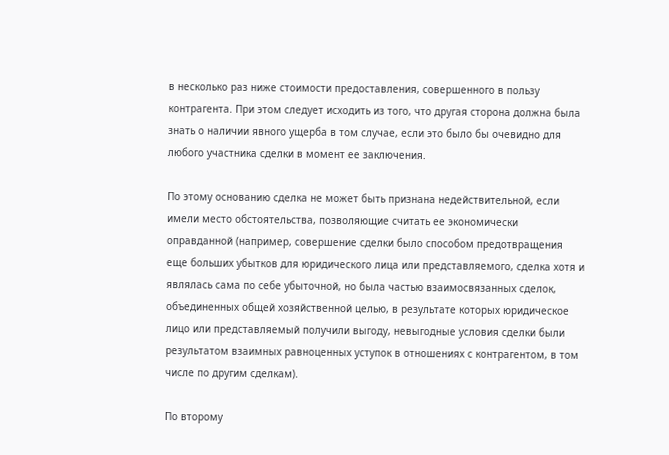в несколько раз ниже стоимости предоставления, совершенного в пользу контрагента. При этом следует исходить из того, что другая сторона должна была знать о наличии явного ущерба в том случае, если это было бы очевидно для любого участника сделки в момент ее заключения.

По этому основанию сделка не может быть признана недействительной, если имели место обстоятельства, позволяющие считать ее экономически оправданной (например, совершение сделки было способом предотвращения еще больших убытков для юридического лица или представляемого, сделка хотя и являлась сама по себе убыточной, но была частью взаимосвязанных сделок, объединенных общей хозяйственной целью, в результате которых юридическое лицо или представляемый получили выгоду, невыгодные условия сделки были результатом взаимных равноценных уступок в отношениях с контрагентом, в том числе по другим сделкам).

По второму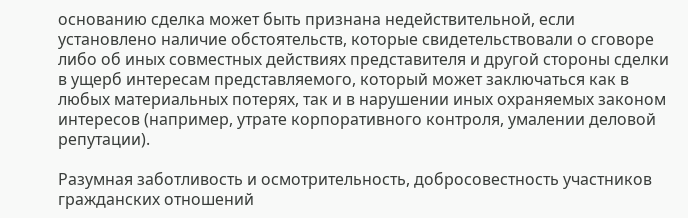основанию сделка может быть признана недействительной, если установлено наличие обстоятельств, которые свидетельствовали о сговоре либо об иных совместных действиях представителя и другой стороны сделки в ущерб интересам представляемого, который может заключаться как в любых материальных потерях, так и в нарушении иных охраняемых законом интересов (например, утрате корпоративного контроля, умалении деловой репутации).

Разумная заботливость и осмотрительность, добросовестность участников гражданских отношений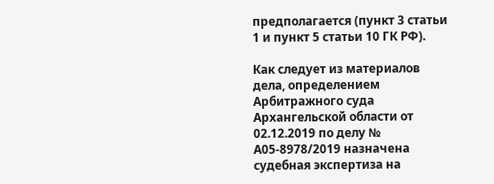предполагается (пункт 3 статьи 1 и пункт 5 статьи 10 ГК РФ).

Как следует из материалов дела, определением Арбитражного суда Архангельской области от 02.12.2019 по делу № А05-8978/2019 назначена судебная экспертиза на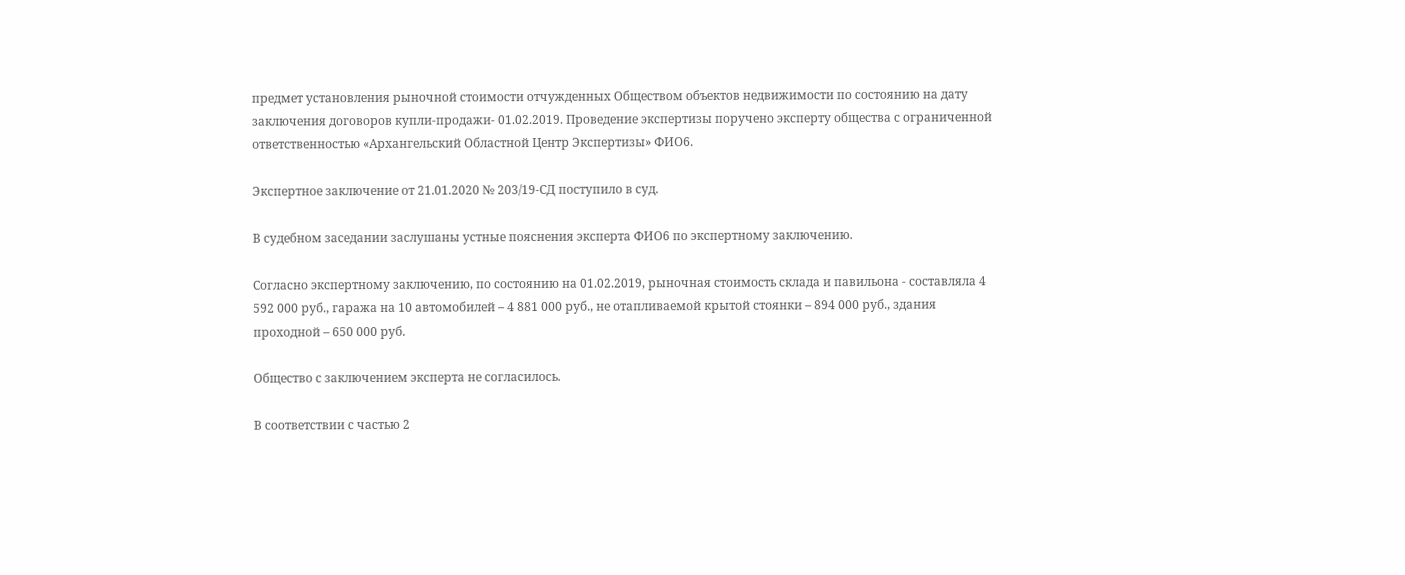предмет установления рыночной стоимости отчужденных Обществом объектов недвижимости по состоянию на дату заключения договоров купли-продажи- 01.02.2019. Проведение экспертизы поручено эксперту общества с ограниченной ответственностью «Архангельский Областной Центр Экспертизы» ФИО6.

Экспертное заключение от 21.01.2020 № 203/19-СД поступило в суд.

В судебном заседании заслушаны устные пояснения эксперта ФИО6 по экспертному заключению.

Согласно экспертному заключению, по состоянию на 01.02.2019, рыночная стоимость склада и павильона - составляла 4 592 000 руб., гаража на 10 автомобилей – 4 881 000 руб., не отапливаемой крытой стоянки – 894 000 руб., здания проходной – 650 000 руб.

Общество с заключением эксперта не согласилось.

В соответствии с частью 2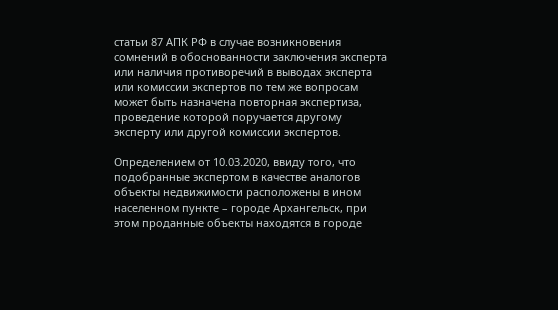статьи 87 АПК РФ в случае возникновения сомнений в обоснованности заключения эксперта или наличия противоречий в выводах эксперта или комиссии экспертов по тем же вопросам может быть назначена повторная экспертиза, проведение которой поручается другому эксперту или другой комиссии экспертов.

Определением от 10.03.2020, ввиду того, что подобранные экспертом в качестве аналогов объекты недвижимости расположены в ином населенном пункте – городе Архангельск, при этом проданные объекты находятся в городе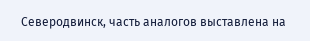Северодвинск, часть аналогов выставлена на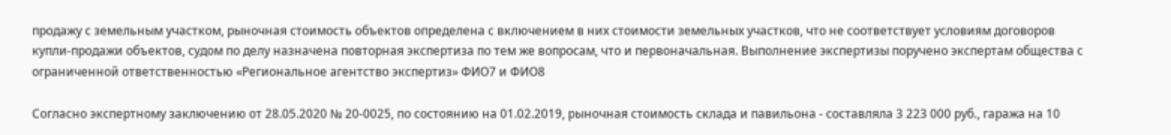продажу с земельным участком, рыночная стоимость объектов определена с включением в них стоимости земельных участков, что не соответствует условиям договоров купли-продажи объектов, судом по делу назначена повторная экспертиза по тем же вопросам, что и первоначальная. Выполнение экспертизы поручено экспертам общества с ограниченной ответственностью «Региональное агентство экспертиз» ФИО7 и ФИО8

Согласно экспертному заключению от 28.05.2020 № 20-0025, по состоянию на 01.02.2019, рыночная стоимость склада и павильона - составляла 3 223 000 руб., гаража на 10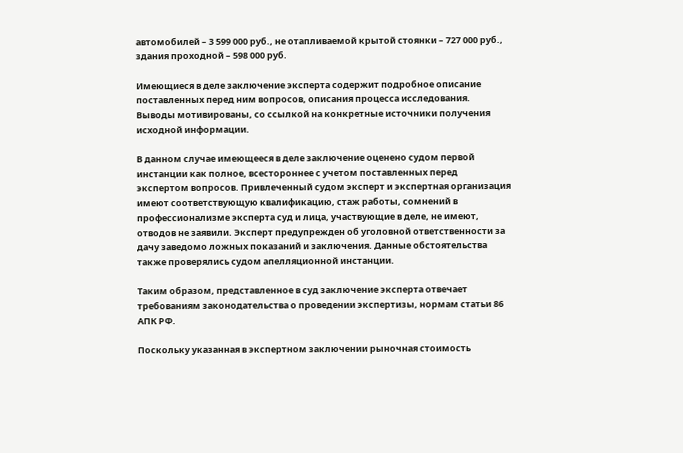автомобилей – 3 599 000 руб., не отапливаемой крытой стоянки – 727 000 руб., здания проходной – 598 000 руб.

Имеющиеся в деле заключение эксперта содержит подробное описание поставленных перед ним вопросов, описания процесса исследования. Выводы мотивированы, со ссылкой на конкретные источники получения исходной информации.

В данном случае имеющееся в деле заключение оценено судом первой инстанции как полное, всестороннее с учетом поставленных перед экспертом вопросов. Привлеченный судом эксперт и экспертная организация имеют соответствующую квалификацию, стаж работы, сомнений в профессионализме эксперта суд и лица, участвующие в деле, не имеют, отводов не заявили. Эксперт предупрежден об уголовной ответственности за дачу заведомо ложных показаний и заключения. Данные обстоятельства также проверялись судом апелляционной инстанции.

Таким образом, представленное в суд заключение эксперта отвечает требованиям законодательства о проведении экспертизы, нормам статьи 86 АПК РФ.

Поскольку указанная в экспертном заключении рыночная стоимость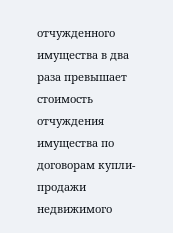отчужденного имущества в два раза превышает стоимость отчуждения имущества по договорам купли-продажи недвижимого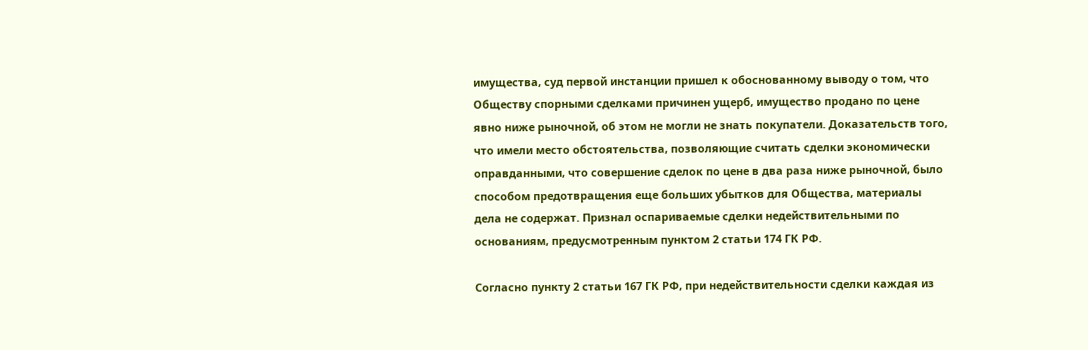имущества, суд первой инстанции пришел к обоснованному выводу о том, что Обществу спорными сделками причинен ущерб, имущество продано по цене явно ниже рыночной, об этом не могли не знать покупатели. Доказательств того, что имели место обстоятельства, позволяющие считать сделки экономически оправданными, что совершение сделок по цене в два раза ниже рыночной, было способом предотвращения еще больших убытков для Общества, материалы дела не содержат. Признал оспариваемые сделки недействительными по основаниям, предусмотренным пунктом 2 статьи 174 ГК РФ.

Согласно пункту 2 статьи 167 ГК РФ, при недействительности сделки каждая из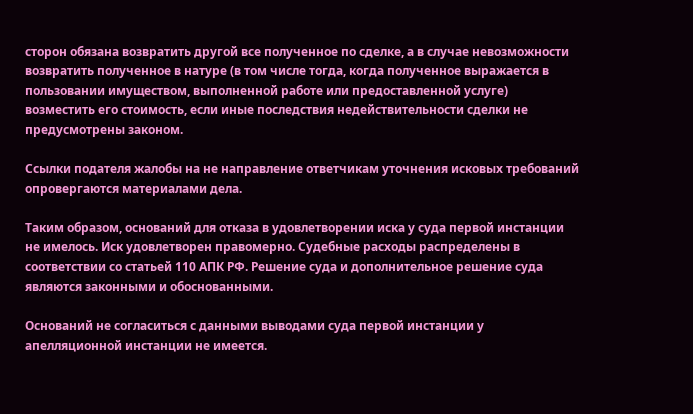сторон обязана возвратить другой все полученное по сделке, а в случае невозможности возвратить полученное в натуре (в том числе тогда, когда полученное выражается в пользовании имуществом, выполненной работе или предоставленной услуге) возместить его стоимость, если иные последствия недействительности сделки не предусмотрены законом.

Ссылки подателя жалобы на не направление ответчикам уточнения исковых требований опровергаются материалами дела.

Таким образом, оснований для отказа в удовлетворении иска у суда первой инстанции не имелось. Иск удовлетворен правомерно. Судебные расходы распределены в соответствии со статьей 110 АПК РФ. Решение суда и дополнительное решение суда являются законными и обоснованными.

Оснований не согласиться с данными выводами суда первой инстанции у апелляционной инстанции не имеется.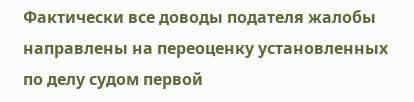Фактически все доводы подателя жалобы направлены на переоценку установленных по делу судом первой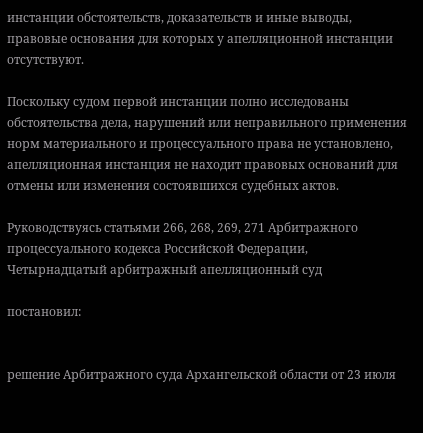инстанции обстоятельств, доказательств и иные выводы, правовые основания для которых у апелляционной инстанции отсутствуют.

Поскольку судом первой инстанции полно исследованы обстоятельства дела, нарушений или неправильного применения норм материального и процессуального права не установлено, апелляционная инстанция не находит правовых оснований для отмены или изменения состоявшихся судебных актов.

Руководствуясь статьями 266, 268, 269, 271 Арбитражного процессуального кодекса Российской Федерации, Четырнадцатый арбитражный апелляционный суд

постановил:


решение Арбитражного суда Архангельской области от 23 июля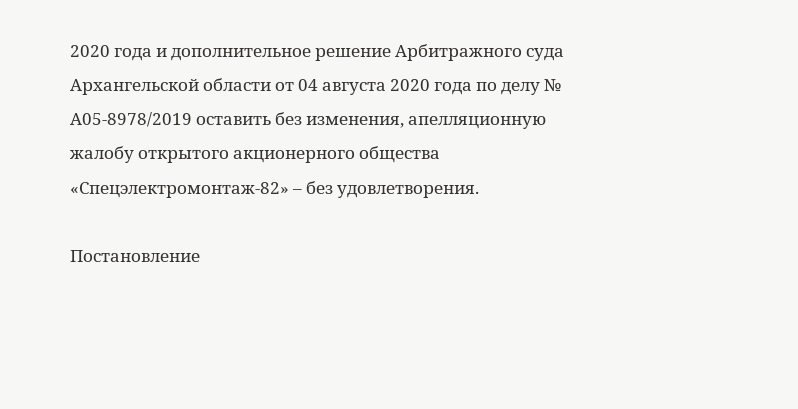2020 года и дополнительное решение Арбитражного суда Архангельской области от 04 августа 2020 года по делу № А05-8978/2019 оставить без изменения, апелляционную жалобу открытого акционерного общества «Спецэлектромонтаж-82» – без удовлетворения.

Постановление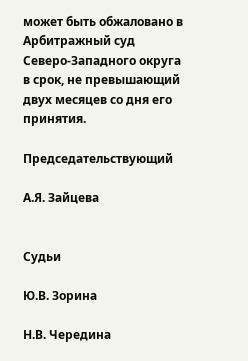может быть обжаловано в Арбитражный суд Северо-Западного округа в срок, не превышающий двух месяцев со дня его принятия.

Председательствующий

А.Я. Зайцева


Судьи

Ю.В. Зорина

Н.В. Чередина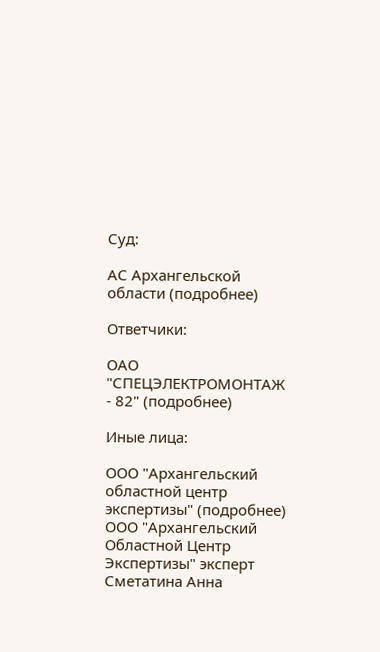Суд:

АС Архангельской области (подробнее)

Ответчики:

ОАО "СПЕЦЭЛЕКТРОМОНТАЖ - 82" (подробнее)

Иные лица:

ООО "Архангельский областной центр экспертизы" (подробнее)
ООО "Архангельский Областной Центр Экспертизы" эксперт Сметатина Анна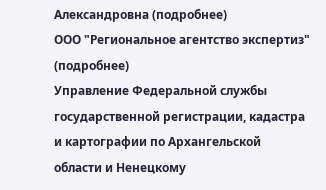Александровна (подробнее)
ООО "Региональное агентство экспертиз" (подробнее)
Управление Федеральной службы государственной регистрации, кадастра и картографии по Архангельской области и Ненецкому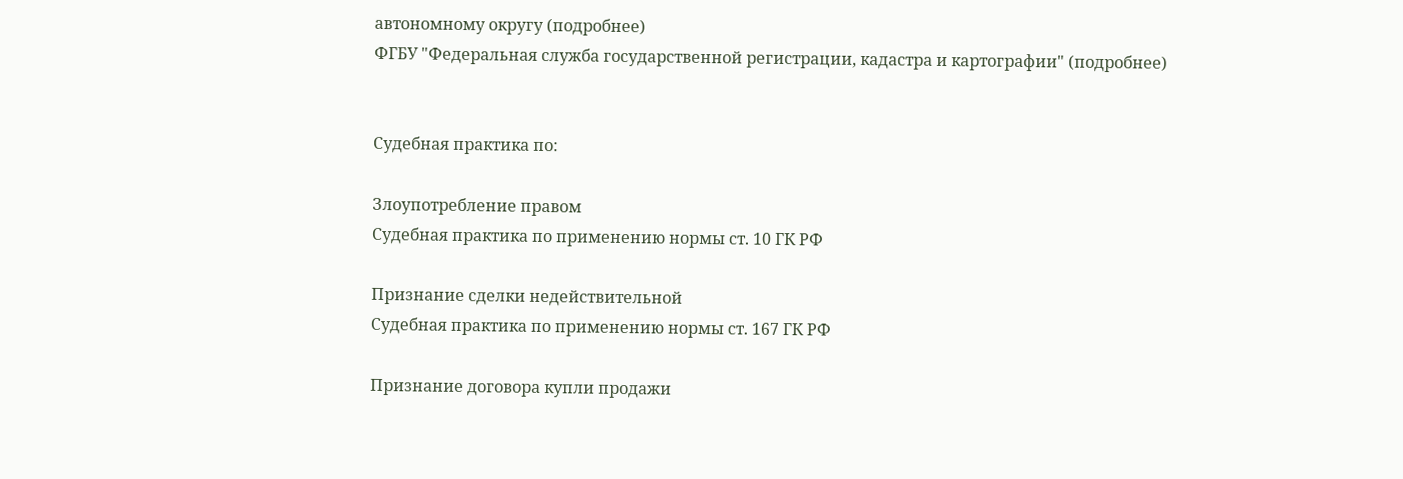автономному округу (подробнее)
ФГБУ "Федеральная служба государственной регистрации, кадастра и картографии" (подробнее)


Судебная практика по:

Злоупотребление правом
Судебная практика по применению нормы ст. 10 ГК РФ

Признание сделки недействительной
Судебная практика по применению нормы ст. 167 ГК РФ

Признание договора купли продажи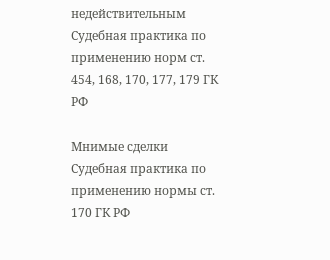недействительным
Судебная практика по применению норм ст. 454, 168, 170, 177, 179 ГК РФ

Мнимые сделки
Судебная практика по применению нормы ст. 170 ГК РФ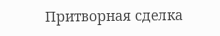Притворная сделка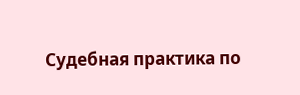Судебная практика по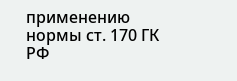применению нормы ст. 170 ГК РФ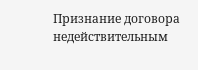Признание договора недействительным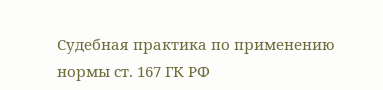Судебная практика по применению нормы ст. 167 ГК РФ